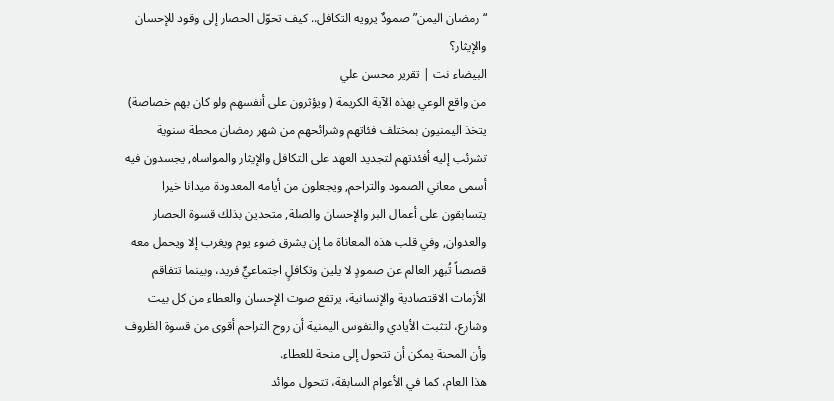“رمضان اليمن” صمودٌ يرويه التكافل.. كيف تحوّل الحصار إلى وقود للإحسان والإيثار؟
البيضاء نت | تقرير محسن علي
من واقع الوعي بهذه الآية الكريمة ( ويؤثرون على أنفسهم ولو كان بهم خصاصة) يتخذ اليمنيون بمختلف فئاتهم وشرائحهم من شهر رمضان محطة سنوية تشرئب إليه أفئدتهم لتجديد العهد على التكافل والإيثار والمواساه, يجسدون فيه أسمى معاني الصمود والتراحم, ويجعلون من أيامه المعدودة ميدانا خيرا يتسابقون على أعمال البر والإحسان والصلة, متحدين بذلك قسوة الحصار والعدوان, وفي قلب هذه المعاناة ما إن يشرق ضوء يوم ويغرب إلا ويحمل معه قصصاً تُبهر العالم عن صمودٍ لا يلين وتكافلٍ اجتماعيٍّ فريد، وبينما تتفاقم الأزمات الاقتصادية والإنسانية، يرتفع صوت الإحسان والعطاء من كل بيت وشارع، لتثبت الأيادي والنفوس اليمنية أن روح التراحم أقوى من قسوة الظروف وأن المحنة يمكن أن تتحول إلى منحة للعطاء.
هذا العام، كما في الأعوام السابقة، تتحول موائد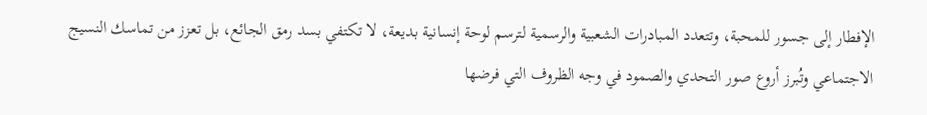الإفطار إلى جسور للمحبة، وتتعدد المبادرات الشعبية والرسمية لترسم لوحة إنسانية بديعة، لا تكتفي بسد رمق الجائع، بل تعزز من تماسك النسيج الاجتماعي وتُبرز أروع صور التحدي والصمود في وجه الظروف التي فرضها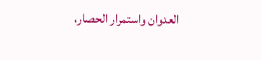العدوان واستمرار الحصار،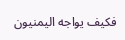فكيف يواجه اليمنيون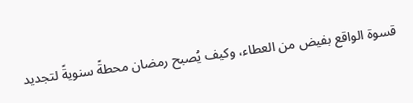قسوة الواقع بفيض من العطاء، وكيف يُصبح رمضان محطةً سنويةً لتجديد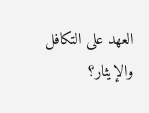العهد على التكافل والإيثار؟